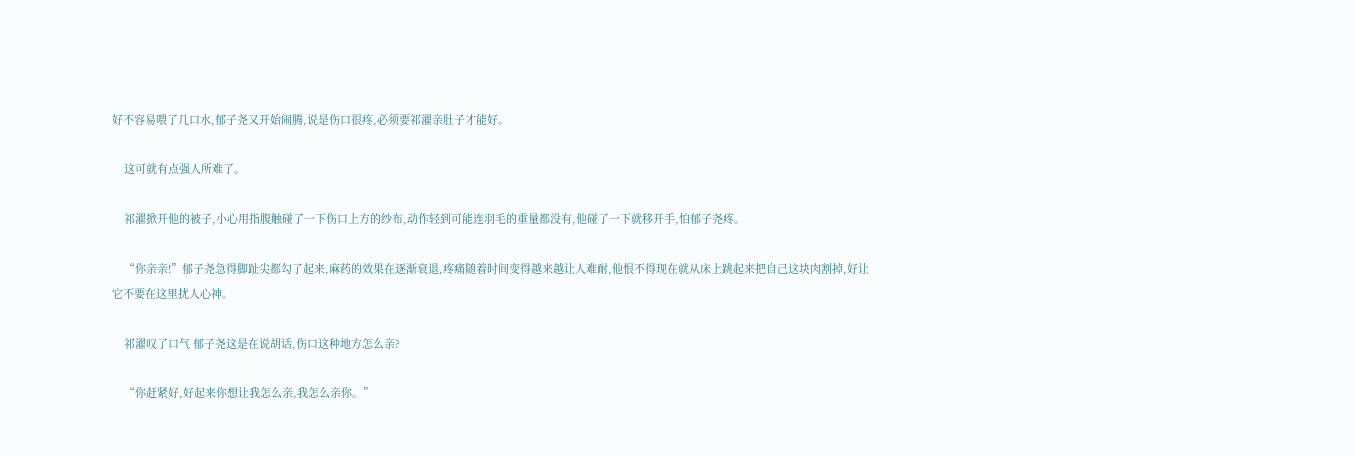好不容易喂了几口水,郁子尧又开始闹腾,说是伤口很疼,必须要祁濯亲肚子才能好。

    这可就有点强人所难了。

    祁濯掀开他的被子,小心用指腹触碰了一下伤口上方的纱布,动作轻到可能连羽毛的重量都没有,他碰了一下就移开手,怕郁子尧疼。

    “你亲亲!”郁子尧急得脚趾尖都勾了起来,麻药的效果在逐渐衰退,疼痛随着时间变得越来越让人难耐,他恨不得现在就从床上跳起来把自己这块肉割掉,好让它不要在这里扰人心神。

    祁濯叹了口气 郁子尧这是在说胡话,伤口这种地方怎么亲?

    “你赶紧好,好起来你想让我怎么亲,我怎么亲你。”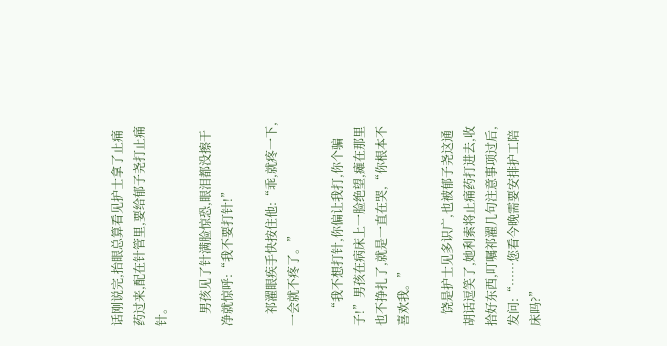话刚说完,抬眼总算看见护士拿了止痛药过来,配在针管里,要给郁子尧打止痛针。

    男孩见了针满脸惊恐,眼泪都没擦干净就惊呼:“我不要打针!”

    祁濯眼疾手快按住他:“乖,就疼一下,一会就不疼了。”

    “我不想打针,你偏让我打,你个骗子!”男孩在病床上一脸绝望,瘫在那里也不挣扎了,就是一直在哭,“你根本不喜欢我。”

    饶是护士见多识广,也被郁子尧这通胡话逗笑了,她利索将止痛药打进去,收拾好东西,叮嘱祁濯几句注意事项过后,发问:“……您看今晚需要安排护工陪床吗?”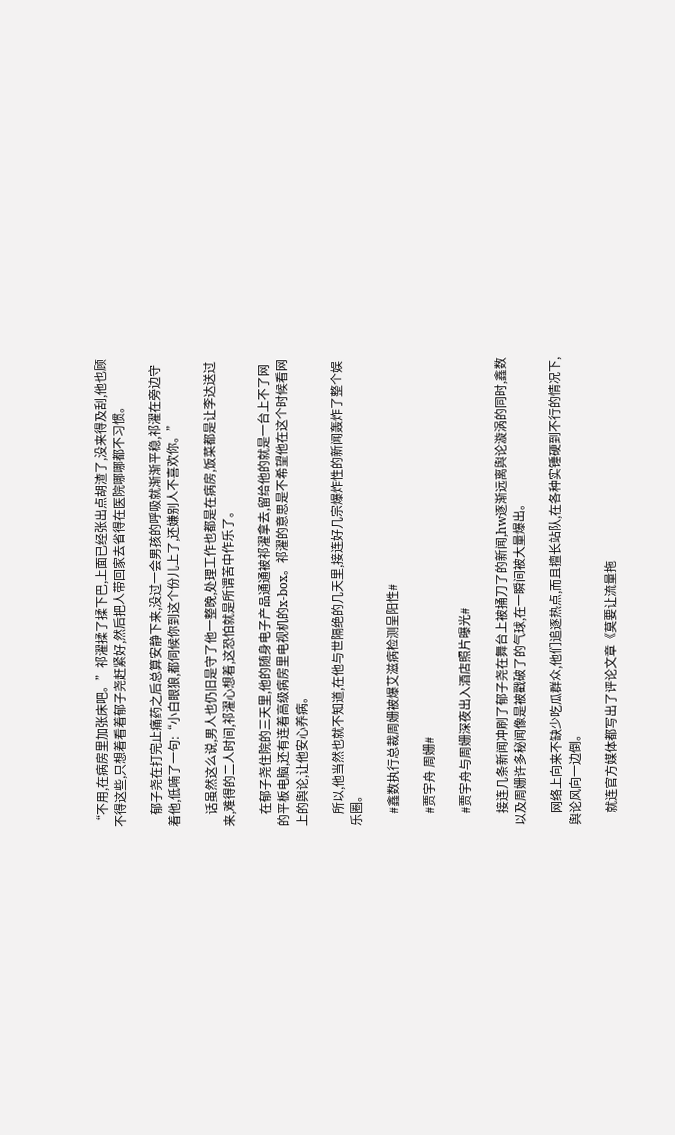“不用,在病房里加张床吧。”祁濯揉了揉下巴,上面已经张出点胡渣了,没来得及刮,他也顾不得这些,只想着看着郁子尧赶紧好,然后把人带回家去省得在医院哪哪都不习惯。

    郁子尧在打完止痛药之后总算安静下来,没过一会男孩的呼吸就渐渐平稳,祁濯在旁边守着他,低喃了一句:“小白眼狼,都伺候你到这个份儿上了,还嫌别人不喜欢你。”

    话虽然这么说,男人也仍旧是守了他一整晚,处理工作也都是在病房,饭菜都是让李达送过来,难得的二人时间,祁濯心想着,这恐怕就是所谓苦中作乐了。

    在郁子尧住院的三天里,他的随身电子产品通通被祁濯拿去,留给他的就是一台上不了网的平板电脑,还有连着高级病房里电视机的x-box。祁濯的意思是不希望他在这个时候看网上的舆论,让他安心养病。

    所以,他当然也就不知道,在他与世隔绝的几天里,接连好几宗爆炸性的新闻轰炸了整个娱乐圈。

    #鑫数执行总裁周姗被爆艾滋病检测呈阳性#

    #贾宇舟 周姗#

    #贾宇舟与周姗深夜出入酒店照片曝光#

    接连几条新闻冲刷了郁子尧在舞台上被捅刀了的新闻,hw逐渐远离舆论漩涡的同时,鑫数以及周姗许多秘闻像是被戳破了的气球,在一瞬间被大量爆出。

    网络上向来不缺少吃瓜群众,他们追逐热点,而且擅长站队,在各种实锤硬到不行的情况下,舆论风向一边倒。

    就连官方媒体都写出了评论文章《莫要让流量拖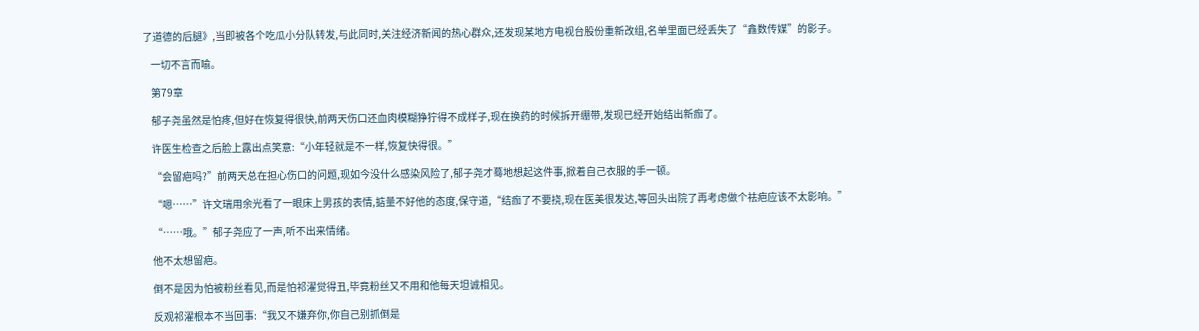了道德的后腿》,当即被各个吃瓜小分队转发,与此同时,关注经济新闻的热心群众,还发现某地方电视台股份重新改组,名单里面已经丢失了“鑫数传媒”的影子。

    一切不言而喻。

    第79章

    郁子尧虽然是怕疼,但好在恢复得很快,前两天伤口还血肉模糊狰狞得不成样子,现在换药的时候拆开绷带,发现已经开始结出新痂了。

    许医生检查之后脸上露出点笑意:“小年轻就是不一样,恢复快得很。”

    “会留疤吗?”前两天总在担心伤口的问题,现如今没什么感染风险了,郁子尧才蓦地想起这件事,掀着自己衣服的手一顿。

    “嗯……”许文瑞用余光看了一眼床上男孩的表情,掂量不好他的态度,保守道,“结痂了不要挠,现在医美很发达,等回头出院了再考虑做个祛疤应该不太影响。”

    “……哦。”郁子尧应了一声,听不出来情绪。

    他不太想留疤。

    倒不是因为怕被粉丝看见,而是怕祁濯觉得丑,毕竟粉丝又不用和他每天坦诚相见。

    反观祁濯根本不当回事:“我又不嫌弃你,你自己别抓倒是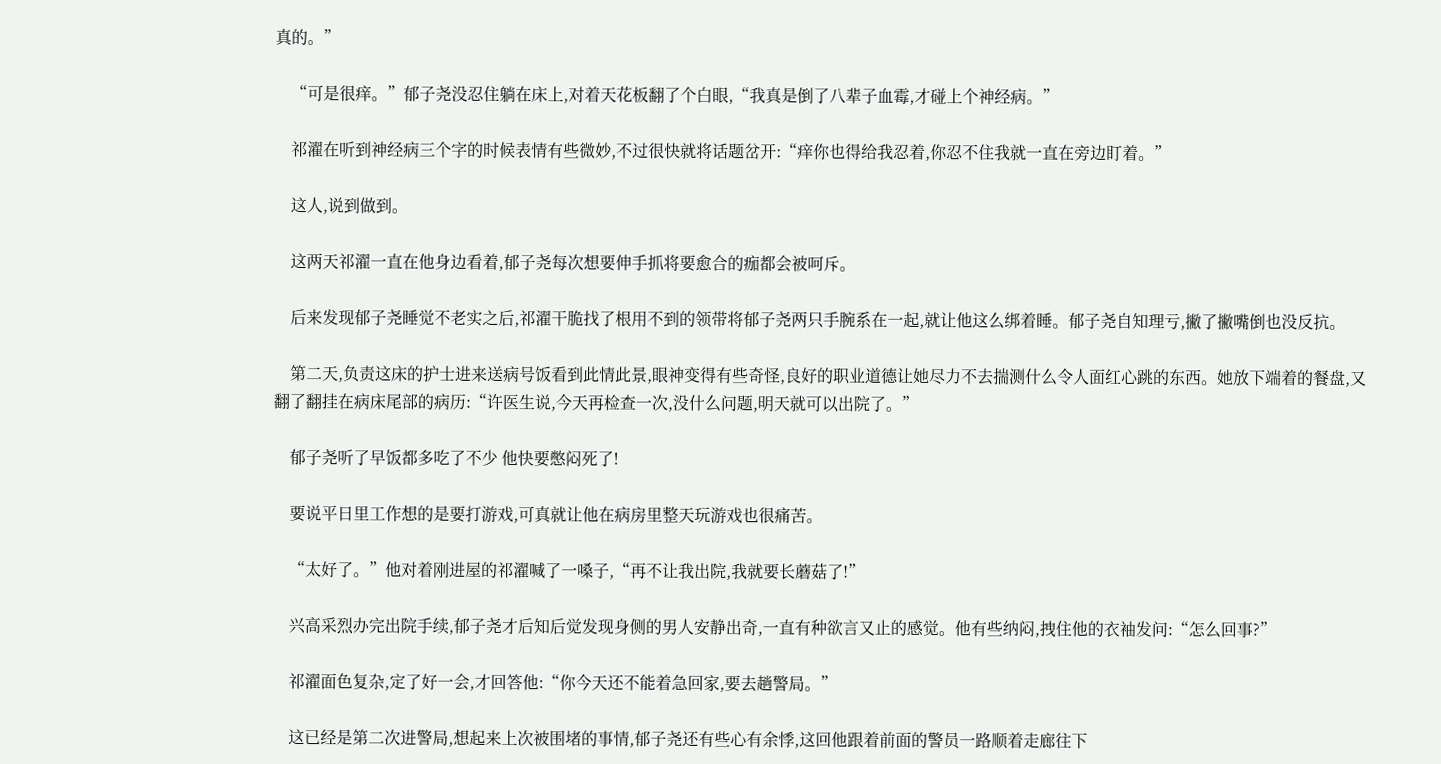真的。”

    “可是很痒。”郁子尧没忍住躺在床上,对着天花板翻了个白眼,“我真是倒了八辈子血霉,才碰上个神经病。”

    祁濯在听到神经病三个字的时候表情有些微妙,不过很快就将话题岔开:“痒你也得给我忍着,你忍不住我就一直在旁边盯着。”

    这人,说到做到。

    这两天祁濯一直在他身边看着,郁子尧每次想要伸手抓将要愈合的痂都会被呵斥。

    后来发现郁子尧睡觉不老实之后,祁濯干脆找了根用不到的领带将郁子尧两只手腕系在一起,就让他这么绑着睡。郁子尧自知理亏,撇了撇嘴倒也没反抗。

    第二天,负责这床的护士进来送病号饭看到此情此景,眼神变得有些奇怪,良好的职业道德让她尽力不去揣测什么令人面红心跳的东西。她放下端着的餐盘,又翻了翻挂在病床尾部的病历:“许医生说,今天再检查一次,没什么问题,明天就可以出院了。”

    郁子尧听了早饭都多吃了不少 他快要憋闷死了!

    要说平日里工作想的是要打游戏,可真就让他在病房里整天玩游戏也很痛苦。

    “太好了。”他对着刚进屋的祁濯喊了一嗓子,“再不让我出院,我就要长蘑菇了!”

    兴高采烈办完出院手续,郁子尧才后知后觉发现身侧的男人安静出奇,一直有种欲言又止的感觉。他有些纳闷,拽住他的衣袖发问:“怎么回事?”

    祁濯面色复杂,定了好一会,才回答他:“你今天还不能着急回家,要去趟警局。”

    这已经是第二次进警局,想起来上次被围堵的事情,郁子尧还有些心有余悸,这回他跟着前面的警员一路顺着走廊往下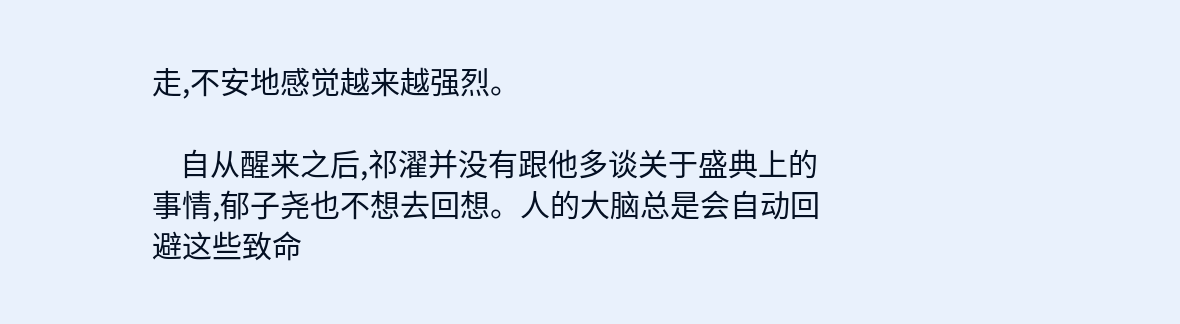走,不安地感觉越来越强烈。

    自从醒来之后,祁濯并没有跟他多谈关于盛典上的事情,郁子尧也不想去回想。人的大脑总是会自动回避这些致命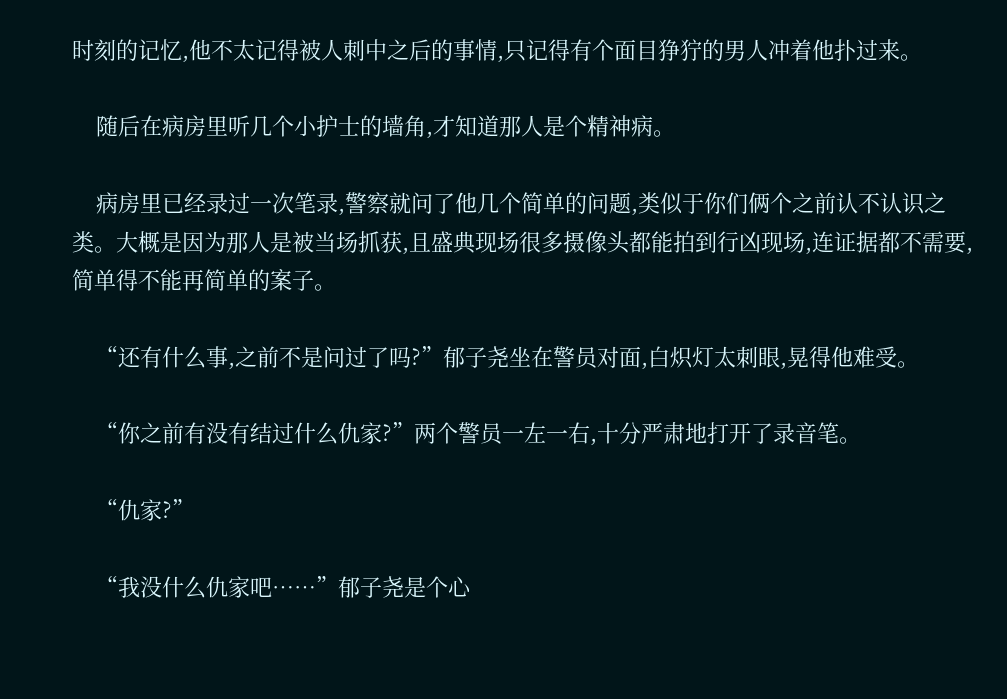时刻的记忆,他不太记得被人刺中之后的事情,只记得有个面目狰狞的男人冲着他扑过来。

    随后在病房里听几个小护士的墙角,才知道那人是个精神病。

    病房里已经录过一次笔录,警察就问了他几个简单的问题,类似于你们俩个之前认不认识之类。大概是因为那人是被当场抓获,且盛典现场很多摄像头都能拍到行凶现场,连证据都不需要,简单得不能再简单的案子。

    “还有什么事,之前不是问过了吗?”郁子尧坐在警员对面,白炽灯太刺眼,晃得他难受。

    “你之前有没有结过什么仇家?”两个警员一左一右,十分严肃地打开了录音笔。

    “仇家?”

    “我没什么仇家吧……”郁子尧是个心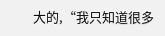大的,“我只知道很多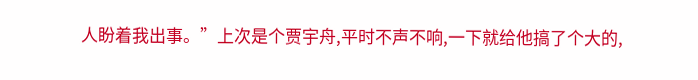人盼着我出事。”上次是个贾宇舟,平时不声不响,一下就给他搞了个大的,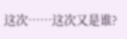这次……这次又是谁?